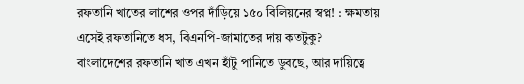রফতানি খাতের লাশের ওপর দাঁড়িয়ে ১৫০ বিলিয়নের স্বপ্ন! : ক্ষমতায় এসেই রফতানিতে ধস, বিএনপি-জামাতের দায় কতটুকু?
বাংলাদেশের রফতানি খাত এখন হাঁটু পানিতে ডুবছে, আর দায়িত্বে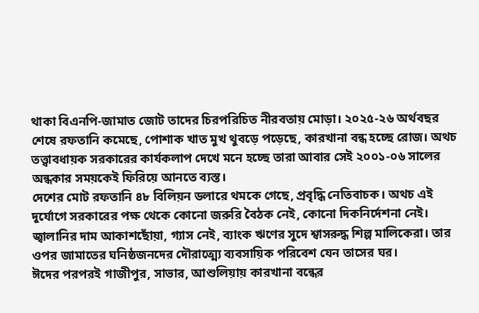থাকা বিএনপি-জামাত জোট তাদের চিরপরিচিত নীরবতায় মোড়া। ২০২৫-২৬ অর্থবছর শেষে রফতানি কমেছে, পোশাক খাত মুখ থুবড়ে পড়েছে, কারখানা বন্ধ হচ্ছে রোজ। অথচ তত্ত্বাবধায়ক সরকারের কার্যকলাপ দেখে মনে হচ্ছে তারা আবার সেই ২০০১-০৬ সালের অন্ধকার সময়কেই ফিরিয়ে আনতে ব্যস্ত।
দেশের মোট রফতানি ৪৮ বিলিয়ন ডলারে থমকে গেছে, প্রবৃদ্ধি নেতিবাচক। অথচ এই দুর্যোগে সরকারের পক্ষ থেকে কোনো জরুরি বৈঠক নেই, কোনো দিকনির্দেশনা নেই। জ্বালানির দাম আকাশছোঁয়া, গ্যাস নেই, ব্যাংক ঋণের সুদে শ্বাসরুদ্ধ শিল্প মালিকেরা। তার ওপর জামাতের ঘনিষ্ঠজনদের দৌরাত্ম্যে ব্যবসায়িক পরিবেশ যেন তাসের ঘর।
ঈদের পরপরই গাজীপুর, সাভার, আশুলিয়ায় কারখানা বন্ধের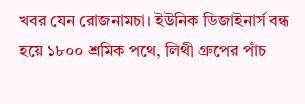খবর যেন রোজনামচা। ইউনিক ডিজাইনার্স বন্ধ হয়ে ১৮০০ শ্রমিক পথে, লিথী গ্রুপের পাঁচ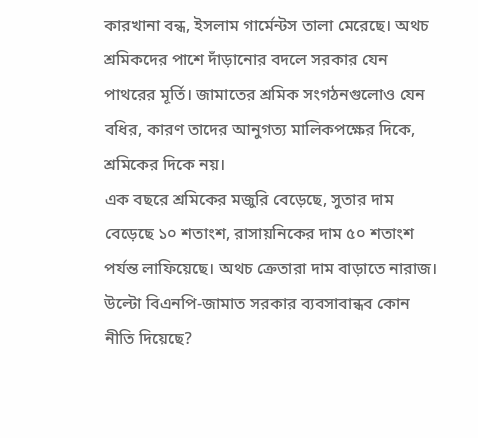কারখানা বন্ধ, ইসলাম গার্মেন্টস তালা মেরেছে। অথচ শ্রমিকদের পাশে দাঁড়ানোর বদলে সরকার যেন পাথরের মূর্তি। জামাতের শ্রমিক সংগঠনগুলোও যেন বধির, কারণ তাদের আনুগত্য মালিকপক্ষের দিকে, শ্রমিকের দিকে নয়।
এক বছরে শ্রমিকের মজুরি বেড়েছে, সুতার দাম বেড়েছে ১০ শতাংশ, রাসায়নিকের দাম ৫০ শতাংশ পর্যন্ত লাফিয়েছে। অথচ ক্রেতারা দাম বাড়াতে নারাজ। উল্টো বিএনপি-জামাত সরকার ব্যবসাবান্ধব কোন নীতি দিয়েছে?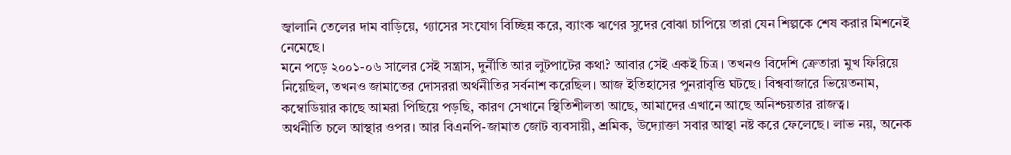জ্বালানি তেলের দাম বাড়িয়ে, গ্যাসের সংযোগ বিচ্ছিন্ন করে, ব্যাংক ঋণের সুদের বোঝা চাপিয়ে তারা যেন শিল্পকে শেষ করার মিশনেই নেমেছে।
মনে পড়ে ২০০১-০৬ সালের সেই সন্ত্রাস, দুর্নীতি আর লুটপাটের কথা? আবার সেই একই চিত্র। তখনও বিদেশি ক্রেতারা মুখ ফিরিয়ে নিয়েছিল, তখনও জামাতের দোসররা অর্থনীতির সর্বনাশ করেছিল। আজ ইতিহাসের পুনরাবৃত্তি ঘটছে। বিশ্ববাজারে ভিয়েতনাম, কম্বোডিয়ার কাছে আমরা পিছিয়ে পড়ছি, কারণ সেখানে স্থিতিশীলতা আছে, আমাদের এখানে আছে অনিশ্চয়তার রাজত্ব।
অর্থনীতি চলে আস্থার ওপর। আর বিএনপি-জামাত জোট ব্যবসায়ী, শ্রমিক, উদ্যোক্তা সবার আস্থা নষ্ট করে ফেলেছে। লাভ নয়, অনেক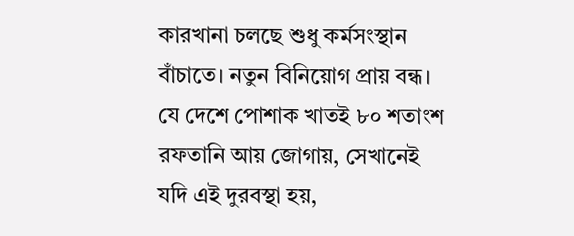কারখানা চলছে শুধু কর্মসংস্থান বাঁচাতে। নতুন বিনিয়োগ প্রায় বন্ধ। যে দেশে পোশাক খাতই ৮০ শতাংশ রফতানি আয় জোগায়, সেখানেই যদি এই দুরবস্থা হয়,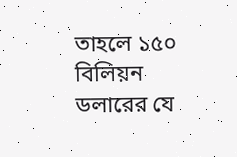তাহলে ১৫০ বিলিয়ন ডলারের যে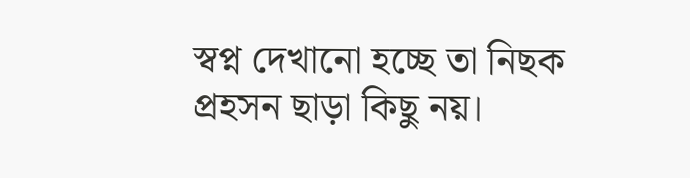স্বপ্ন দেখানো হচ্ছে তা নিছক প্রহসন ছাড়া কিছু নয়।